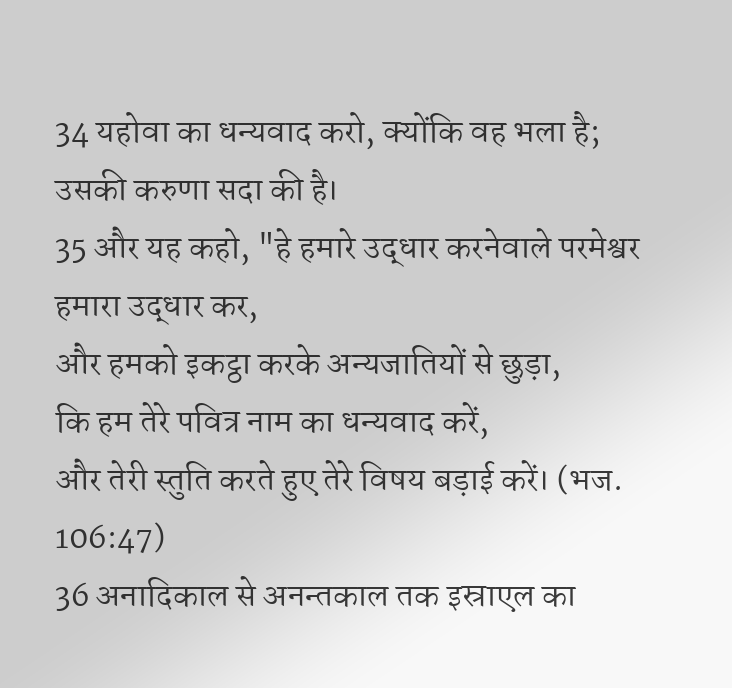34 यहोवा का धन्यवाद करो, क्योंकि वह भला है;
उसकी करुणा सदा की है।
35 और यह कहो, "हे हमारे उद्धार करनेवाले परमेश्वर हमारा उद्धार कर,
और हमको इकट्ठा करके अन्यजातियों से छुड़ा,
कि हम तेरे पवित्र नाम का धन्यवाद करें,
और तेरी स्तुति करते हुए तेरे विषय बड़ाई करें। (भज. 106:47)
36 अनादिकाल से अनन्तकाल तक इस्राएल का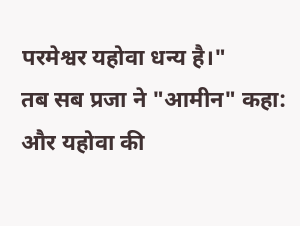परमेश्वर यहोवा धन्य है।"
तब सब प्रजा ने "आमीन" कहा: और यहोवा की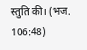स्तुति की। (भज. 106:48)